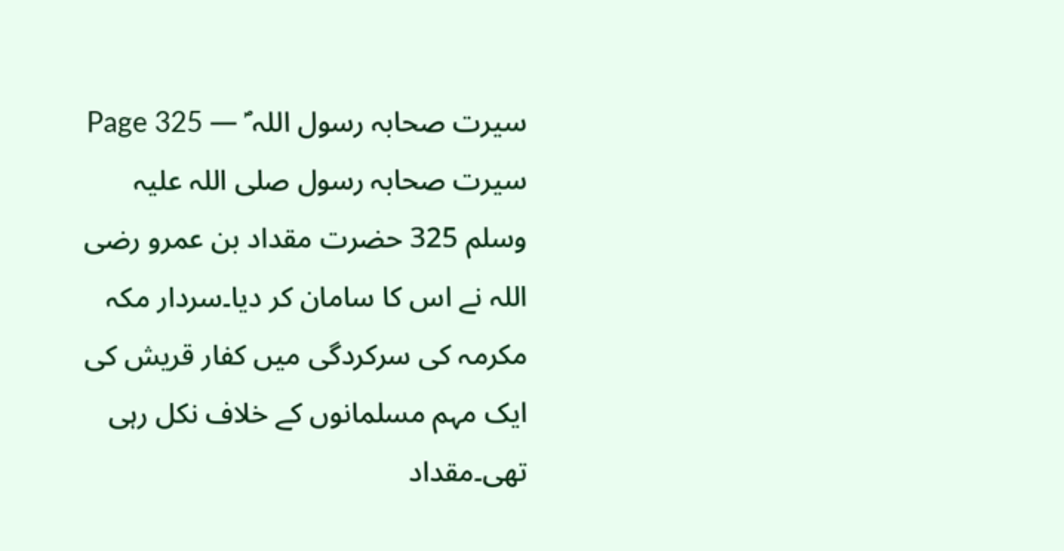سیرت صحابہ رسول اللہ ؐ — Page 325
سیرت صحابہ رسول صلی اللہ علیہ وسلم 325 حضرت مقداد بن عمرو رضی اللہ نے اس کا سامان کر دیا۔سردار مکہ مکرمہ کی سرکردگی میں کفار قریش کی ایک مہم مسلمانوں کے خلاف نکل رہی تھی۔مقداد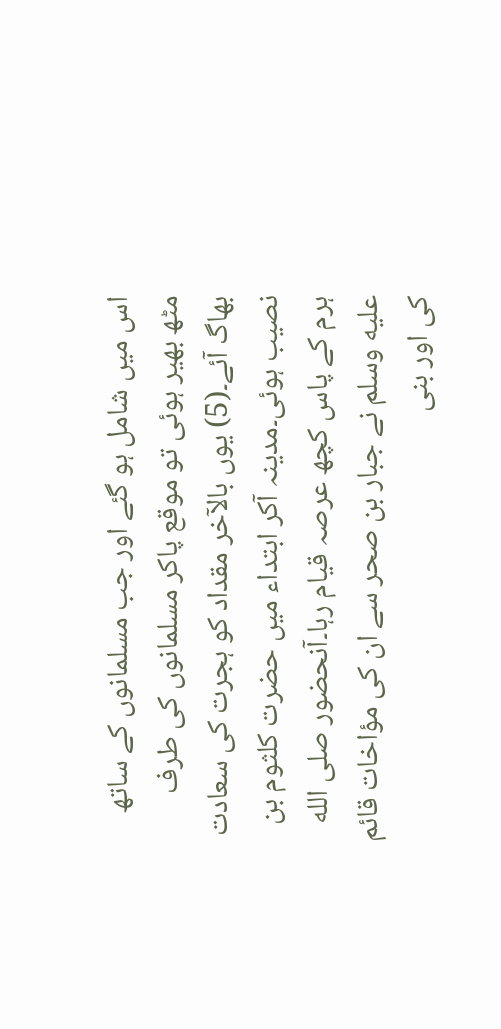اس میں شامل ہو گئے اور جب مسلمانوں کے ساتھ مٹھ بھیر ہوئی تو موقع پاکر مسلمانوں کی طرف بھاگ آئے۔(5) یوں بالآخر مقداد کو ہجرت کی سعادت نصیب ہوئی۔مدینہ آکر ابتداء میں حضرت کلثوم بن ہرم کے پاس کچھ عرصہ قیام رہا۔آنحضور صلى الله عليه وسلم نے جبار بن صحر سے ان کی مؤاخات قائم کی اور بنی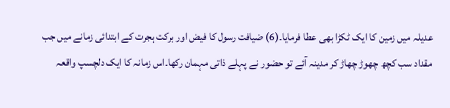عدیلہ میں زمین کا ایک ٹکڑا بھی عطا فرمایا۔(6) ضیافت رسول کا فیض اور برکت ہجرت کے ابتدائی زمانے میں جب مقداد سب کچھ چھوڑ چھاڑ کر مدینہ آئے تو حضور نے پہلے ذاتی مہمان رکھا۔اس زمانہ کا ایک دلچسپ واقعہ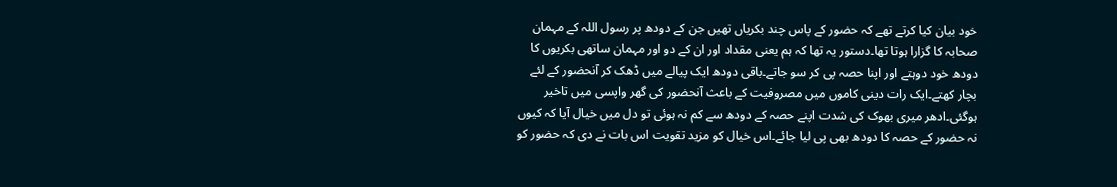خود بیان کیا کرتے تھے کہ حضور کے پاس چند بکریاں تھیں جن کے دودھ پر رسول اللہ کے مہمان صحابہ کا گزارا ہوتا تھا۔دستور یہ تھا کہ ہم یعنی مقداد اور ان کے دو اور مہمان ساتھی بکریوں کا دودھ خود دوہتے اور اپنا حصہ پی کر سو جاتے۔باقی دودھ ایک پیالے میں ڈھک کر آنحضور کے لئے بچار کھتے۔ایک رات دینی کاموں میں مصروفیت کے باعث آنحضور کی گھر واپسی میں تاخیر ہوگئی۔ادھر میری بھوک کی شدت اپنے حصہ کے دودھ سے کم نہ ہوئی تو دل میں خیال آیا کہ کیوں نہ حضور کے حصہ کا دودھ بھی پی لیا جائے۔اس خیال کو مزید تقویت اس بات نے دی کہ حضور کو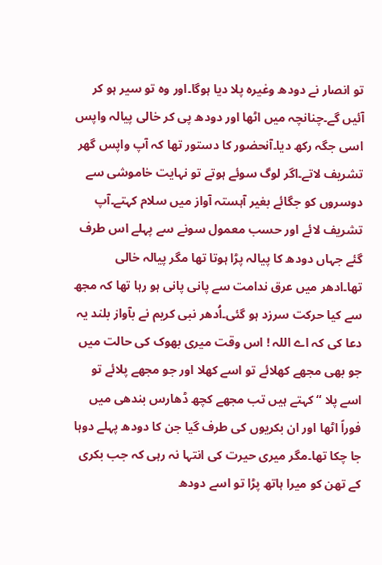تو انصار نے دودھ وغیرہ پلا دیا ہوگا۔اور وہ تو سیر ہو کر آئیں گے۔چنانچہ میں اٹھا اور دودھ پی کر خالی پیالہ واپس اسی جگہ رکھ دیا۔آنحضور کا دستور تھا کہ آپ واپس گھر تشریف لاتے۔اگر لوگ سوئے ہوتے تو نہایت خاموشی سے دوسروں کو جگائے بغیر آہستہ آواز میں سلام کہتے۔آپ تشریف لائے اور حسب معمول سونے سے پہلے اس طرف گئے جہاں دودھ کا پیالہ پڑا ہوتا تھا مگر پیالہ خالی تھا۔ادھر میں عرق ندامت سے پانی پانی ہو رہا تھا کہ مجھ سے کیا حرکت سرزد ہو گئی۔اُدھر نبی کریم نے بآواز بلند یہ دعا کی کہ اے اللہ ! اس وقت میری بھوک کی حالت میں جو بھی مجھے کھلائے تو اسے کھلا اور جو مجھے پلائے تو اسے پلا “ کہتے ہیں تب مجھے کچھ ڈھارس بندھی میں فوراً اٹھا اور ان بکریوں کی طرف گیا جن کا دودھ پہلے دوہا جا چکا تھا۔مگر میری حیرت کی انتہا نہ رہی کہ جب بکری کے تھن کو میرا ہاتھ پڑا تو اسے دودھ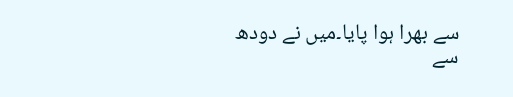سے بھرا ہوا پایا۔میں نے دودھ سے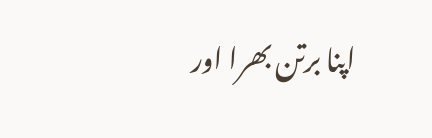اپنا برتن بھرا اور